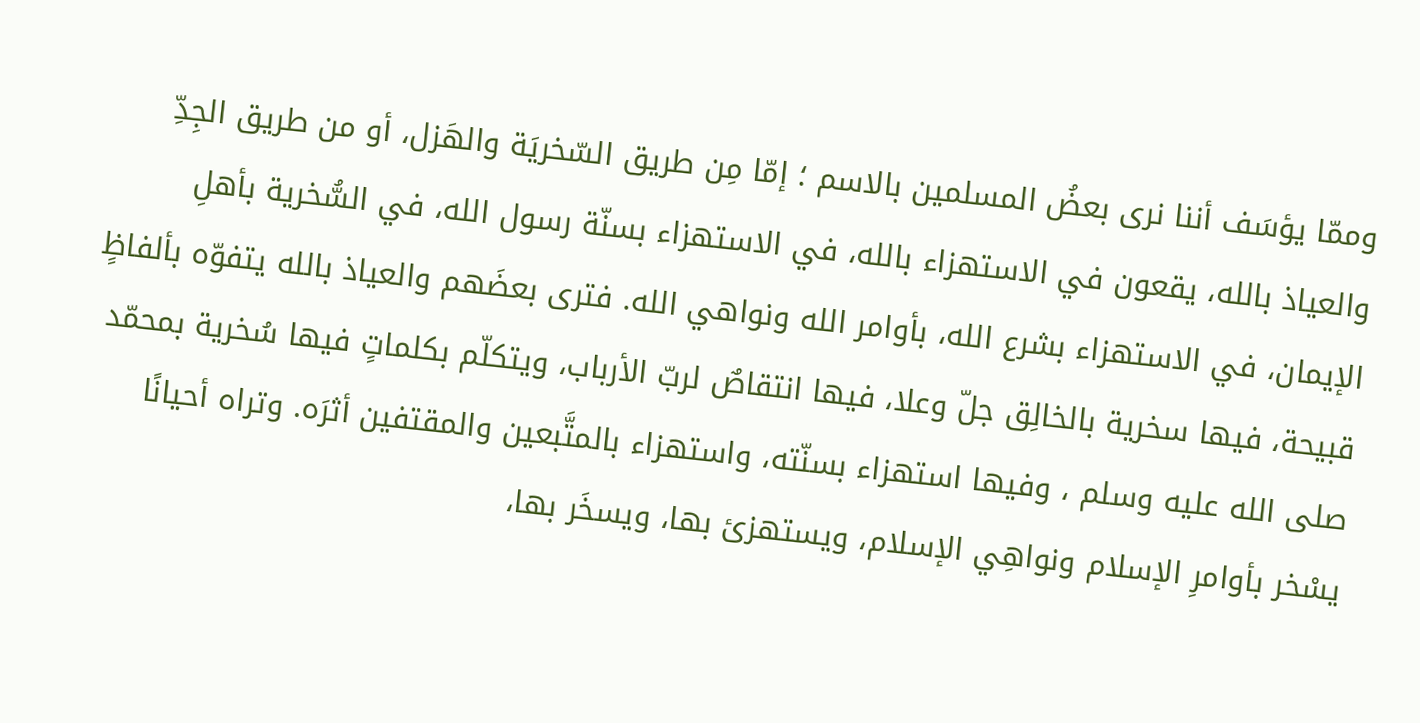وممّا يؤسَف أننا نرى بعضُ المسلمين بالاسم ؛ إمّا مِن طريق السّخريَة والهَزل، أو من طريق الجِدِّ والعياذ بالله، يقعون في الاستهزاء بالله، في الاستهزاء بسنّة رسول الله، في السُّخرية بأهلِ الإيمان، في الاستهزاء بشرع الله، بأوامر الله ونواهي الله. فترى بعضَهم والعياذ بالله يتفوّه بألفاظٍ قبيحة، فيها سخرية بالخالِق جلّ وعلا، فيها انتقاصٌ لربّ الأرباب، ويتكلّم بكلماتٍ فيها سُخرية بمحمّد صلى الله عليه وسلم ، وفيها استهزاء بسنّته، واستهزاء بالمتَّبعين والمقتفين أثرَه. وتراه أحيانًا يسْخر بأوامرِ الإسلام ونواهِي الإسلام، ويستهزئ بها، ويسخَر بها،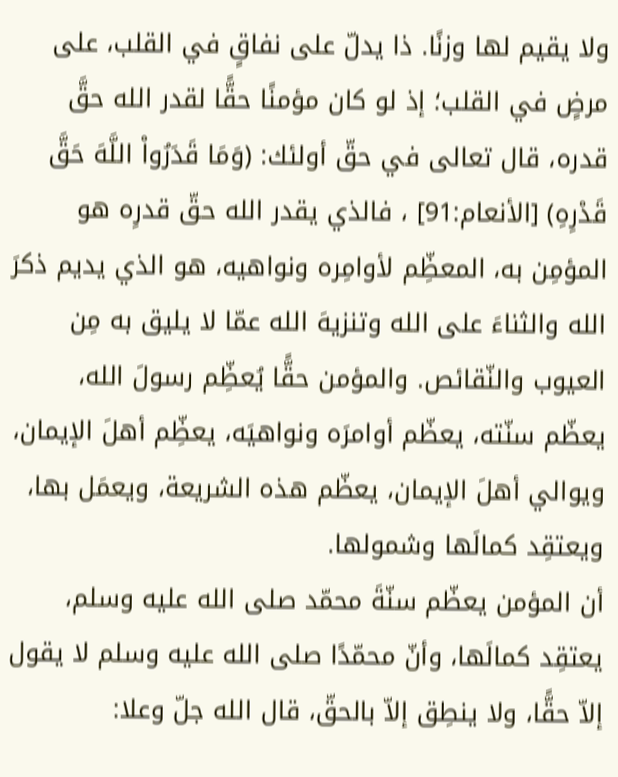ولا يقيم لها وزنًا. ذا يدلّ على نفاقٍ في القلب، على مرضٍ في القلب؛ إذ لو كان مؤمنًا حقًّا لقدر الله حقَّ قدره، قال تعالى في حقّ أولئك: (وَمَا قَدَرُواْ اللَّهَ حَقَّ قَدْرِهِ) [الأنعام:91] ، فالذي يقدر الله حقّ قدرِه هو المؤمِن به، المعظِّم لأوامِره ونواهيه، هو الذي يديم ذكرَ الله والثناءَ على الله وتنزيهَ الله عمّا لا يليق به مِن العيوب والنّقائص. والمؤمن حقًّا يُعظِّم رسولَ الله، يعظّم سنّته، يعظّم أوامرَه ونواهيَه، يعظِّم أهلَ الإيمان، ويوالي أهلَ الإيمان، يعظّم هذه الشريعة، ويعمَل بها، ويعتقِد كمالَها وشمولها.
أن المؤمن يعظّم سنّةَ محمّد صلى الله عليه وسلم، يعتقِد كمالَها، وأنّ محمّدًا صلى الله عليه وسلم لا يقول إلاّ حقًّا، ولا ينطِق إلاّ بالحقّ، قال الله جلّ وعلا: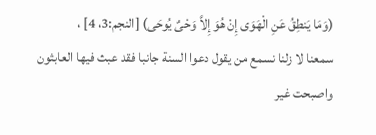(وَمَا يَنطِقُ عَنِ الْهَوَى إِنْ هُوَ إِلاَّ وَحْىٌ يُوحَى) [النجم:3، 4] ،
سمعنا لا زلنا نسمع من يقول دعوا السنة جانبا فقد عبث فيها العابثون واصبحت غير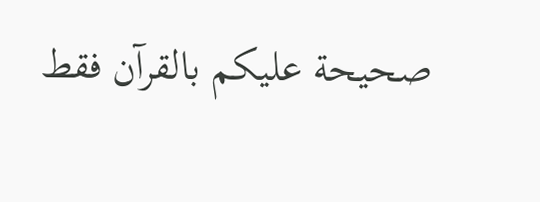صحيحة عليكم بالقرآن فقط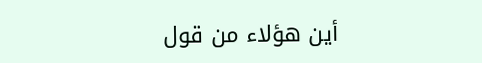أين هؤلاء من قول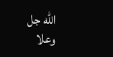الله جل وعلا